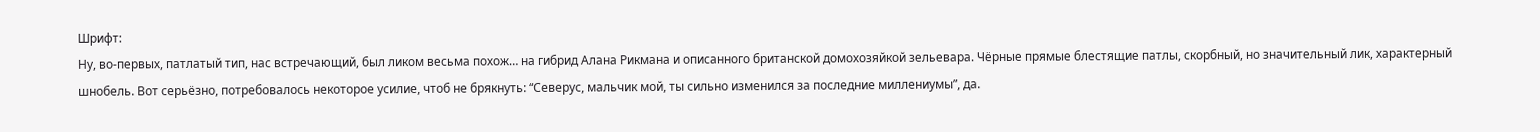Шрифт:
Ну, во-первых, патлатый тип, нас встречающий, был ликом весьма похож… на гибрид Алана Рикмана и описанного британской домохозяйкой зельевара. Чёрные прямые блестящие патлы, скорбный, но значительный лик, характерный шнобель. Вот серьёзно, потребовалось некоторое усилие, чтоб не брякнуть: “Северус, мальчик мой, ты сильно изменился за последние миллениумы”, да.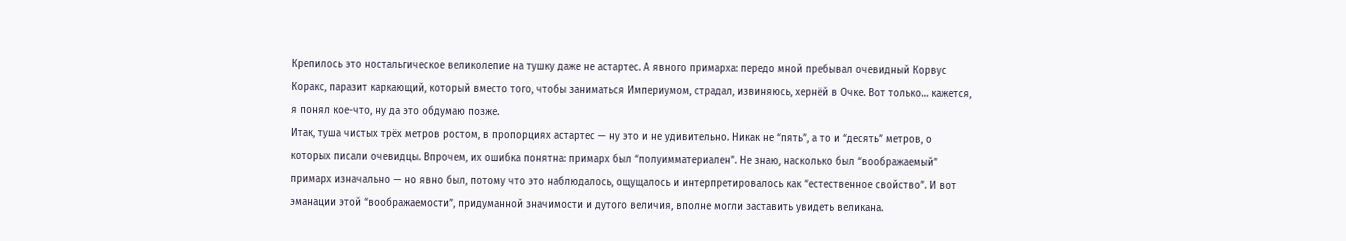Крепилось это ностальгическое великолепие на тушку даже не астартес. А явного примарха: передо мной пребывал очевидный Корвус Коракс, паразит каркающий, который вместо того, чтобы заниматься Империумом, страдал, извиняюсь, хернёй в Очке. Вот только… кажется, я понял кое-что, ну да это обдумаю позже.
Итак, туша чистых трёх метров ростом, в пропорциях астартес — ну это и не удивительно. Никак не “пять”, а то и “десять” метров, о которых писали очевидцы. Впрочем, их ошибка понятна: примарх был “полуимматериален”. Не знаю, насколько был “воображаемый” примарх изначально — но явно был, потому что это наблюдалось, ощущалось и интерпретировалось как “естественное свойство”. И вот эманации этой “воображаемости”, придуманной значимости и дутого величия, вполне могли заставить увидеть великана.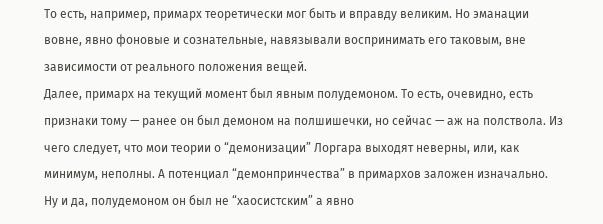То есть, например, примарх теоретически мог быть и вправду великим. Но эманации вовне, явно фоновые и сознательные, навязывали воспринимать его таковым, вне зависимости от реального положения вещей.
Далее, примарх на текущий момент был явным полудемоном. То есть, очевидно, есть признаки тому — ранее он был демоном на полшишечки, но сейчас — аж на полствола. Из чего следует, что мои теории о “демонизации” Лоргара выходят неверны, или, как минимум, неполны. А потенциал “демонпринчества” в примархов заложен изначально.
Ну и да, полудемоном он был не “хаосистским” а явно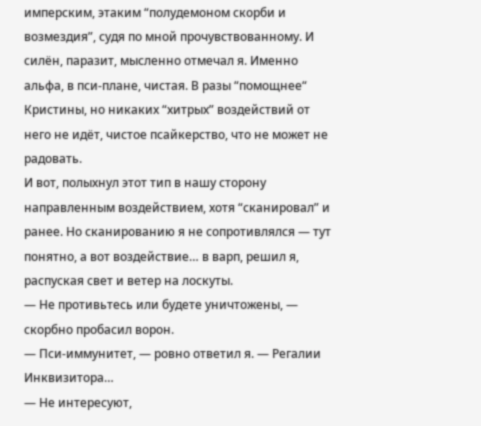имперским, этаким “полудемоном скорби и возмездия”, судя по мной прочувствованному. И силён, паразит, мысленно отмечал я. Именно альфа, в пси-плане, чистая. В разы “помощнее“ Кристины, но никаких “хитрых” воздействий от него не идёт, чистое псайкерство, что не может не радовать.
И вот, полыхнул этот тип в нашу сторону направленным воздействием, хотя “сканировал” и ранее. Но сканированию я не сопротивлялся — тут понятно, а вот воздействие… в варп, решил я, распуская свет и ветер на лоскуты.
— Не противьтесь или будете уничтожены, — скорбно пробасил ворон.
— Пси-иммунитет, — ровно ответил я. — Регалии Инквизитора…
— Не интересуют,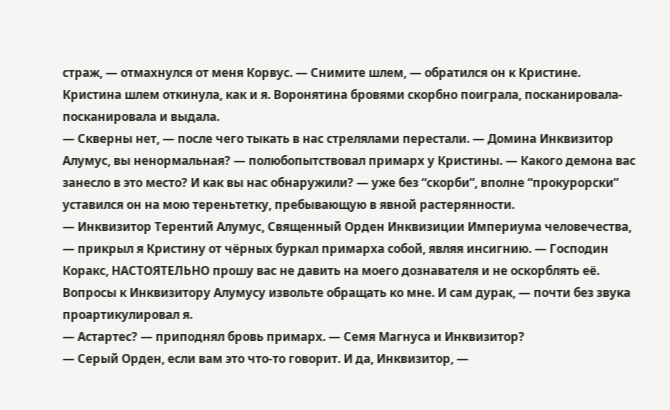страж, — отмахнулся от меня Корвус. — Снимите шлем, — обратился он к Кристине.
Кристина шлем откинула, как и я. Воронятина бровями скорбно поиграла, посканировала-посканировала и выдала.
— Скверны нет, — после чего тыкать в нас стрелялами перестали. — Домина Инквизитор Алумус, вы ненормальная? — полюбопытствовал примарх у Кристины. — Какого демона вас занесло в это место? И как вы нас обнаружили? — уже без “скорби”, вполне “прокурорски” уставился он на мою тереньтетку, пребывающую в явной растерянности.
— Инквизитор Терентий Алумус, Священный Орден Инквизиции Империума человечества, — прикрыл я Кристину от чёрных буркал примарха собой, являя инсигнию. — Господин Коракс, НАСТОЯТЕЛЬНО прошу вас не давить на моего дознавателя и не оскорблять её. Вопросы к Инквизитору Алумусу извольте обращать ко мне. И сам дурак, — почти без звука проартикулировал я.
— Астартес? — приподнял бровь примарх. — Семя Магнуса и Инквизитор?
— Серый Орден, если вам это что-то говорит. И да, Инквизитор, —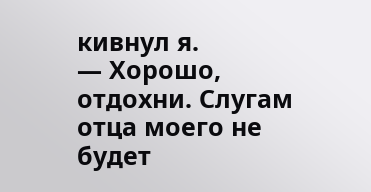кивнул я.
— Хорошо, отдохни. Слугам отца моего не будет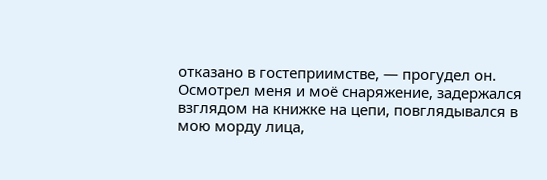отказано в гостеприимстве, — прогудел он.
Осмотрел меня и моё снаряжение, задержался взглядом на книжке на цепи, повглядывался в мою морду лица,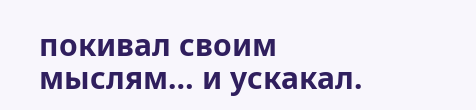покивал своим мыслям… и ускакал.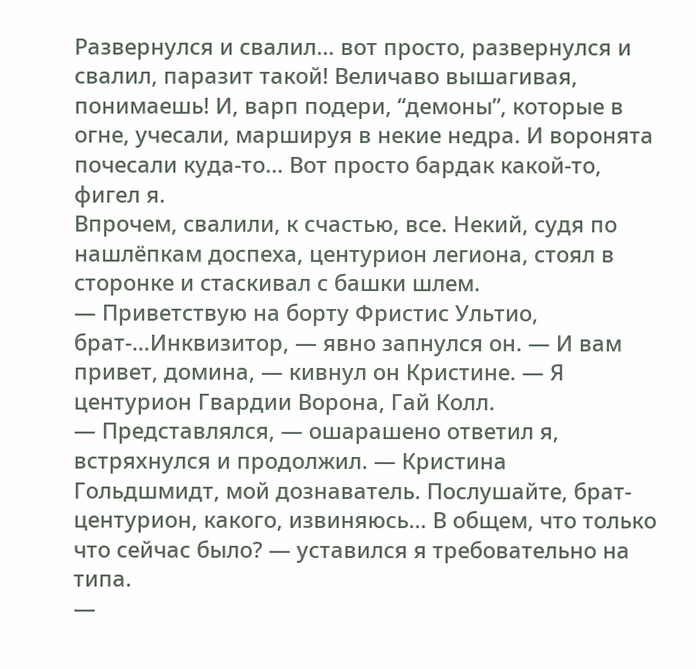Развернулся и свалил… вот просто, развернулся и свалил, паразит такой! Величаво вышагивая, понимаешь! И, варп подери, “демоны”, которые в огне, учесали, маршируя в некие недра. И воронята почесали куда-то… Вот просто бардак какой-то, фигел я.
Впрочем, свалили, к счастью, все. Некий, судя по нашлёпкам доспеха, центурион легиона, стоял в сторонке и стаскивал с башки шлем.
— Приветствую на борту Фристис Ультио, брат-…Инквизитор, — явно запнулся он. — И вам привет, домина, — кивнул он Кристине. — Я центурион Гвардии Ворона, Гай Колл.
— Представлялся, — ошарашено ответил я, встряхнулся и продолжил. — Кристина Гольдшмидт, мой дознаватель. Послушайте, брат-центурион, какого, извиняюсь… В общем, что только что сейчас было? — уставился я требовательно на типа.
—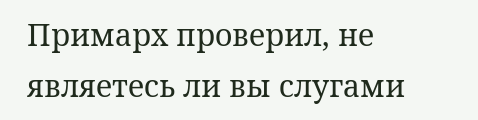Примарх проверил, не являетесь ли вы слугами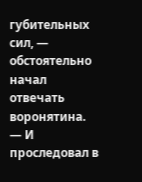губительных сил, — обстоятельно начал отвечать воронятина. — И проследовал в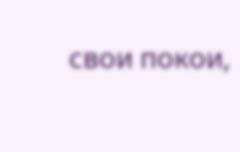свои покои,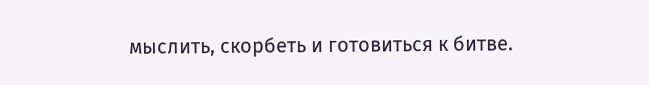мыслить, скорбеть и готовиться к битве.